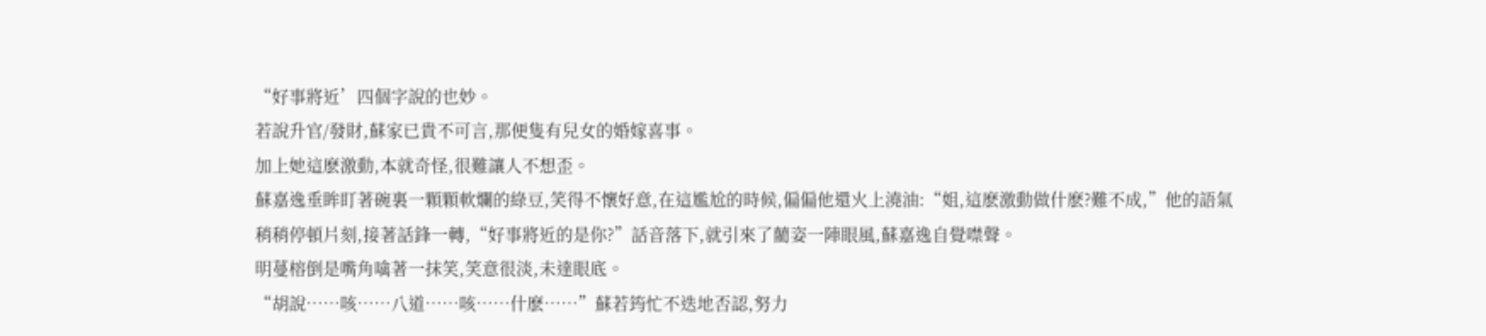“好事將近’四個字說的也妙。
若說升官/發財,蘇家已貴不可言,那便隻有兒女的婚嫁喜事。
加上她這麽激動,本就奇怪,很難讓人不想歪。
蘇嘉逸垂眸盯著碗裏一顆顆軟爛的綠豆,笑得不懷好意,在這尷尬的時候,偏偏他還火上澆油:“姐,這麽激動做什麽?難不成,”他的語氣稍稍停頓片刻,接著話鋒一轉,“好事將近的是你?”話音落下,就引來了藺姿一陣眼風,蘇嘉逸自覺噤聲。
明蔓榕倒是嘴角噙著一抹笑,笑意很淡,未達眼底。
“胡說……咳……八道……咳……什麽……”蘇若筠忙不迭地否認,努力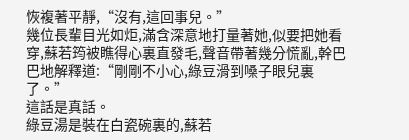恢複著平靜,“沒有,這回事兒。”
幾位長輩目光如炬,滿含深意地打量著她,似要把她看穿,蘇若筠被瞧得心裏直發毛,聲音帶著幾分慌亂,幹巴巴地解釋道:“剛剛不小心,綠豆滑到嗓子眼兒裏了。”
這話是真話。
綠豆湯是裝在白瓷碗裏的,蘇若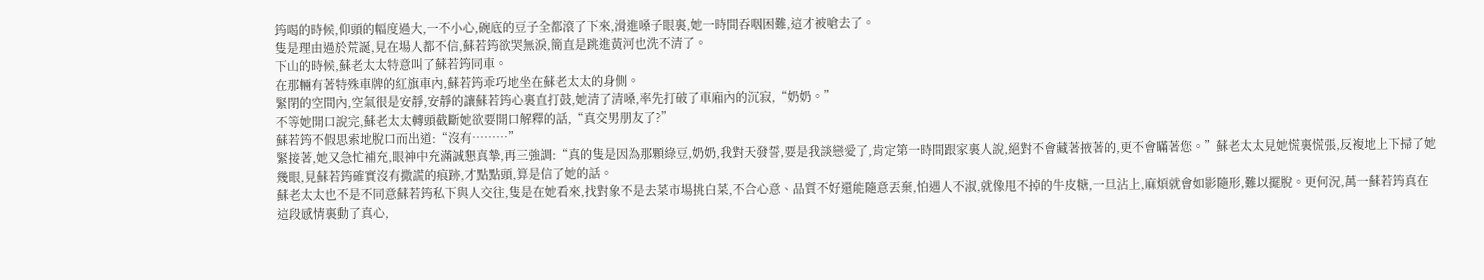筠喝的時候,仰頭的幅度過大,一不小心,碗底的豆子全都滾了下來,滑進嗓子眼裏,她一時間吞咽困難,這才被嗆去了。
隻是理由過於荒誕,見在場人都不信,蘇若筠欲哭無淚,簡直是跳進黃河也洗不清了。
下山的時候,蘇老太太特意叫了蘇若筠同車。
在那輛有著特殊車牌的紅旗車內,蘇若筠乖巧地坐在蘇老太太的身側。
緊閉的空間內,空氣很是安靜,安靜的讓蘇若筠心裏直打鼓,她清了清嗓,率先打破了車廂內的沉寂,“奶奶。”
不等她開口說完,蘇老太太轉頭截斷她欲要開口解釋的話,“真交男朋友了?”
蘇若筠不假思索地脫口而出道:“沒有………”
緊接著,她又急忙補充,眼神中充滿誠懇真摯,再三強調:“真的隻是因為那顆綠豆,奶奶,我對天發誓,要是我談戀愛了,肯定第一時間跟家裏人說,絕對不會藏著掖著的,更不會瞞著您。”蘇老太太見她慌裏慌張,反複地上下掃了她幾眼,見蘇若筠確實沒有撒謊的痕跡,才點點頭,算是信了她的話。
蘇老太太也不是不同意蘇若筠私下與人交往,隻是在她看來,找對象不是去菜市場挑白菜,不合心意、品質不好還能隨意丟棄,怕遇人不淑,就像甩不掉的牛皮糖,一旦沾上,麻煩就會如影隨形,難以擺脫。更何況,萬一蘇若筠真在這段感情裏動了真心,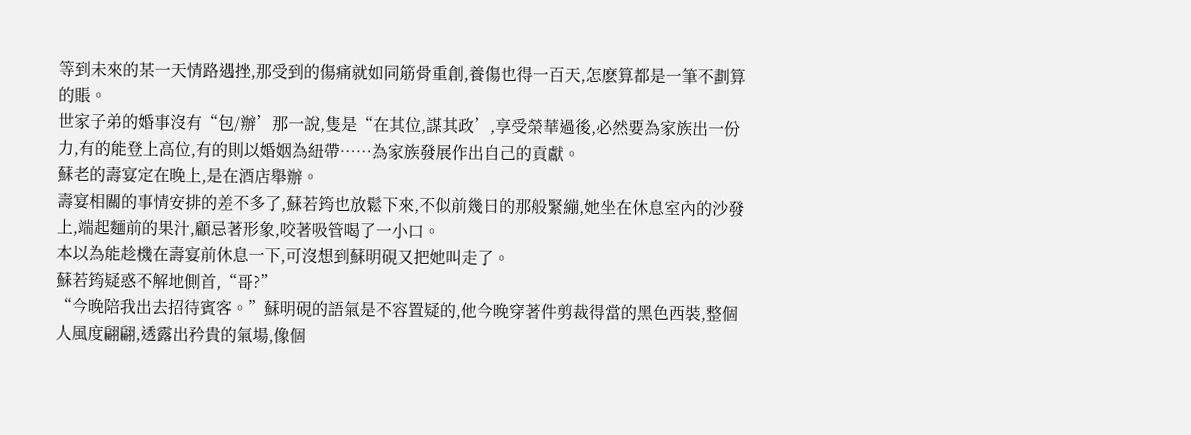等到未來的某一天情路遇挫,那受到的傷痛就如同筋骨重創,養傷也得一百天,怎麽算都是一筆不劃算的賬。
世家子弟的婚事沒有“包/辦’那一說,隻是“在其位,謀其政’,享受榮華過後,必然要為家族出一份力,有的能登上高位,有的則以婚姻為紐帶……為家族發展作出自己的貢獻。
蘇老的壽宴定在晚上,是在酒店舉辦。
壽宴相關的事情安排的差不多了,蘇若筠也放鬆下來,不似前幾日的那般緊繃,她坐在休息室內的沙發上,端起麵前的果汁,顧忌著形象,咬著吸管喝了一小口。
本以為能趁機在壽宴前休息一下,可沒想到蘇明硯又把她叫走了。
蘇若筠疑惑不解地側首,“哥?”
“今晚陪我出去招待賓客。”蘇明硯的語氣是不容置疑的,他今晚穿著件剪裁得當的黑色西裝,整個人風度翩翩,透露出矜貴的氣場,像個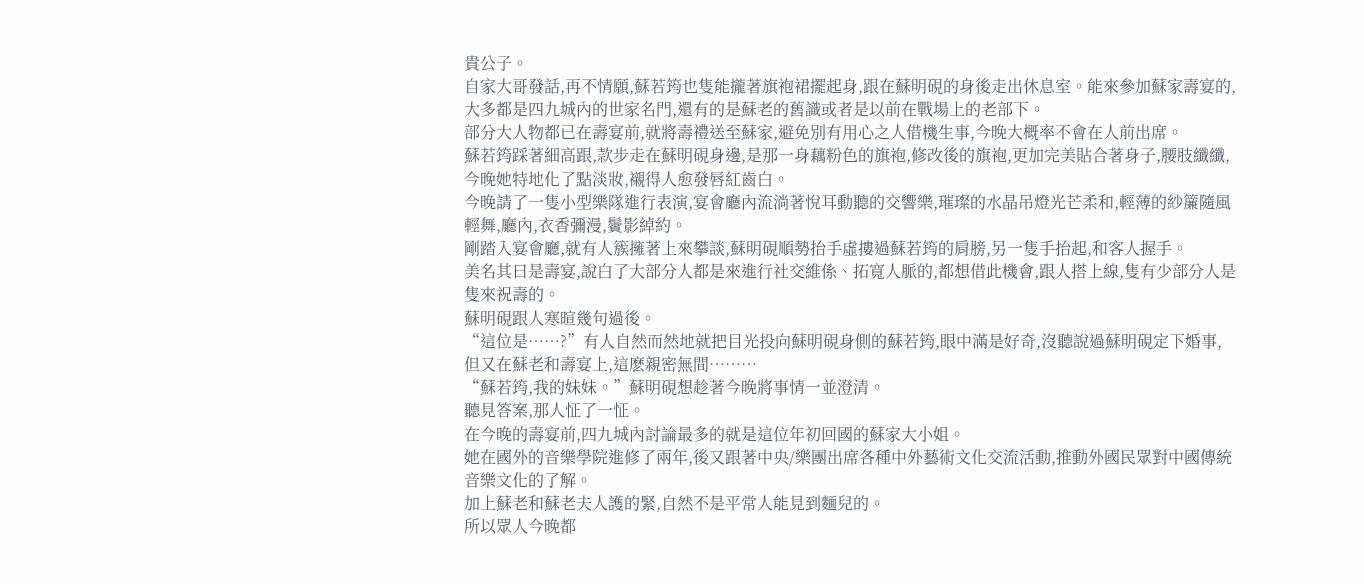貴公子。
自家大哥發話,再不情願,蘇若筠也隻能攏著旗袍裙擺起身,跟在蘇明硯的身後走出休息室。能來參加蘇家壽宴的,大多都是四九城內的世家名門,還有的是蘇老的舊識或者是以前在戰場上的老部下。
部分大人物都已在壽宴前,就將壽禮送至蘇家,避免別有用心之人借機生事,今晚大概率不會在人前出席。
蘇若筠踩著細高跟,款步走在蘇明硯身邊,是那一身藕粉色的旗袍,修改後的旗袍,更加完美貼合著身子,腰肢纖纖,今晚她特地化了點淡妝,襯得人愈發唇紅齒白。
今晚請了一隻小型樂隊進行表演,宴會廳內流淌著悅耳動聽的交響樂,璀璨的水晶吊燈光芒柔和,輕薄的紗簾隨風輕舞,廳內,衣香彌漫,鬢影綽約。
剛踏入宴會廳,就有人簇擁著上來攀談,蘇明硯順勢抬手虛摟過蘇若筠的肩膀,另一隻手抬起,和客人握手。
美名其曰是壽宴,說白了大部分人都是來進行社交維係、拓寬人脈的,都想借此機會,跟人搭上線,隻有少部分人是隻來祝壽的。
蘇明硯跟人寒暄幾句過後。
“這位是……?”有人自然而然地就把目光投向蘇明硯身側的蘇若筠,眼中滿是好奇,沒聽說過蘇明硯定下婚事,但又在蘇老和壽宴上,這麽親密無間………
“蘇若筠,我的妹妹。”蘇明硯想趁著今晚將事情一並澄清。
聽見答案,那人怔了一怔。
在今晚的壽宴前,四九城內討論最多的就是這位年初回國的蘇家大小姐。
她在國外的音樂學院進修了兩年,後又跟著中央/樂團出席各種中外藝術文化交流活動,推動外國民眾對中國傳統音樂文化的了解。
加上蘇老和蘇老夫人護的緊,自然不是平常人能見到麵兒的。
所以眾人今晚都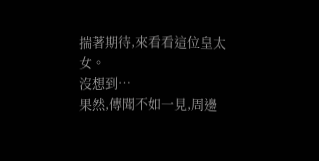揣著期待,來看看這位皇太女。
沒想到…
果然,傳聞不如一見,周邊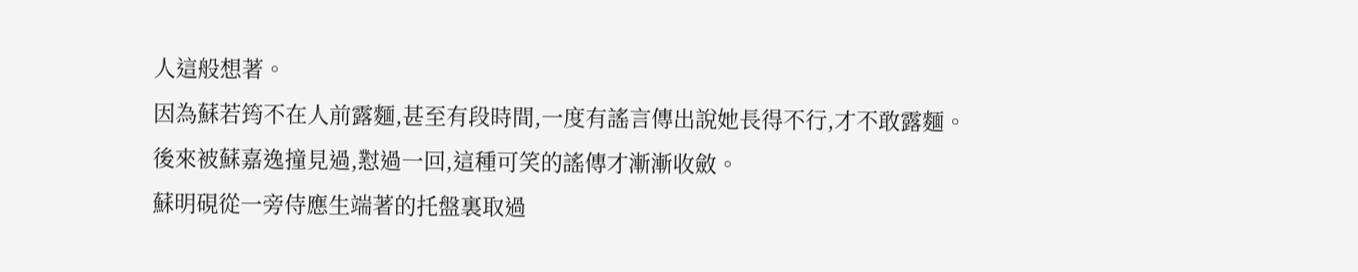人這般想著。
因為蘇若筠不在人前露麵,甚至有段時間,一度有謠言傳出說她長得不行,才不敢露麵。
後來被蘇嘉逸撞見過,懟過一回,這種可笑的謠傳才漸漸收斂。
蘇明硯從一旁侍應生端著的托盤裏取過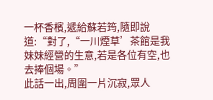一杯香檳,遞給蘇若筠,隨即說道:“對了,“一川煙草’茶館是我妹妹經營的生意,若是各位有空,也去捧個場。”
此話一出,周圍一片沉寂,眾人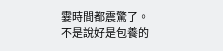霎時間都震驚了。
不是說好是包養的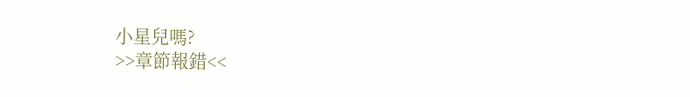小星兒嗎?
>>章節報錯<<